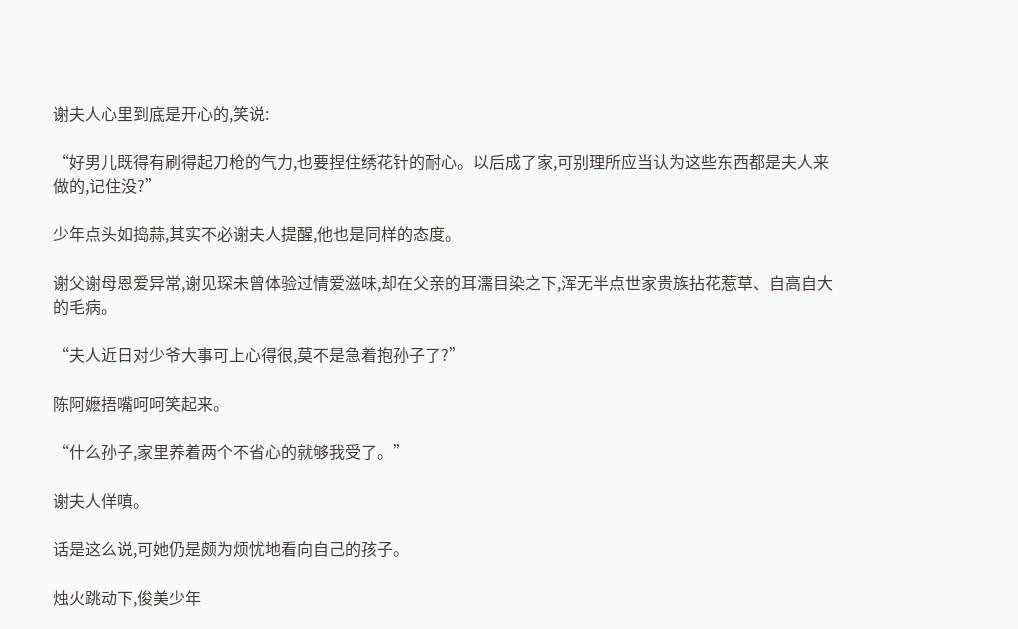谢夫人心里到底是开心的,笑说:

“好男儿既得有刷得起刀枪的气力,也要捏住绣花针的耐心。以后成了家,可别理所应当认为这些东西都是夫人来做的,记住没?”

少年点头如捣蒜,其实不必谢夫人提醒,他也是同样的态度。

谢父谢母恩爱异常,谢见琛未曾体验过情爱滋味,却在父亲的耳濡目染之下,浑无半点世家贵族拈花惹草、自高自大的毛病。

“夫人近日对少爷大事可上心得很,莫不是急着抱孙子了?”

陈阿嬷捂嘴呵呵笑起来。

“什么孙子,家里养着两个不省心的就够我受了。”

谢夫人佯嗔。

话是这么说,可她仍是颇为烦忧地看向自己的孩子。

烛火跳动下,俊美少年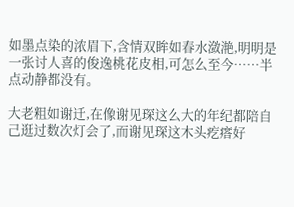如墨点染的浓眉下,含情双眸如春水潋滟,明明是一张讨人喜的俊逸桃花皮相,可怎么至今……半点动静都没有。

大老粗如谢迁,在像谢见琛这么大的年纪都陪自己逛过数次灯会了,而谢见琛这木头疙瘩好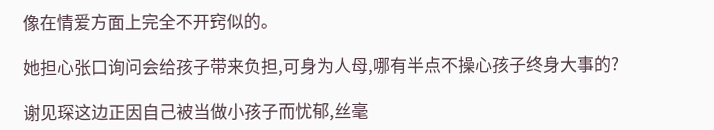像在情爱方面上完全不开窍似的。

她担心张口询问会给孩子带来负担,可身为人母,哪有半点不操心孩子终身大事的?

谢见琛这边正因自己被当做小孩子而忧郁,丝毫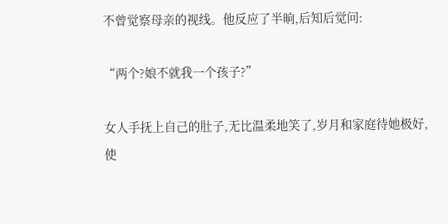不曾觉察母亲的视线。他反应了半晌,后知后觉问:

“两个?娘不就我一个孩子?”

女人手抚上自己的肚子,无比温柔地笑了,岁月和家庭待她极好,使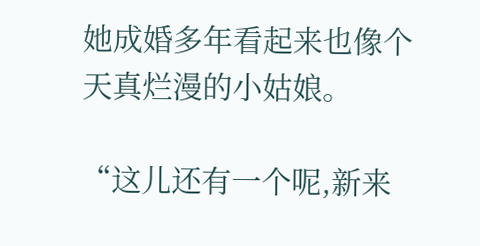她成婚多年看起来也像个天真烂漫的小姑娘。

“这儿还有一个呢,新来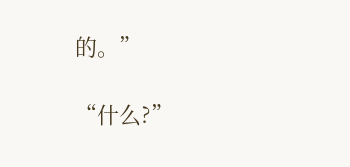的。”

“什么?”